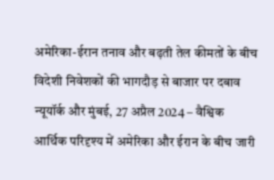अमेरिका-ईरान तनाव और बढ़ती तेल कीमतों के बीच विदेशी निवेशकों की भागदौड़ से बाजार पर दबाव
न्यूयॉर्क और मुंबई, 27 अप्रैल 2024 – वैश्विक आर्थिक परिदृश्य में अमेरिका और ईरान के बीच जारी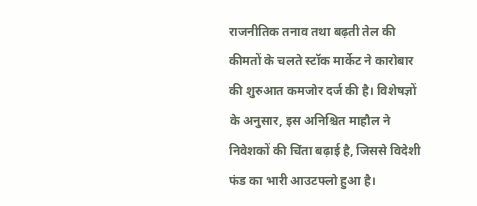राजनीतिक तनाव तथा बढ़ती तेल की कीमतों के चलते स्टॉक मार्केट ने कारोबार की शुरुआत कमजोर दर्ज की है। विशेषज्ञों के अनुसार, इस अनिश्चित माहौल ने निवेशकों की चिंता बढ़ाई है, जिससे विदेशी फंड का भारी आउटफ्लो हुआ है।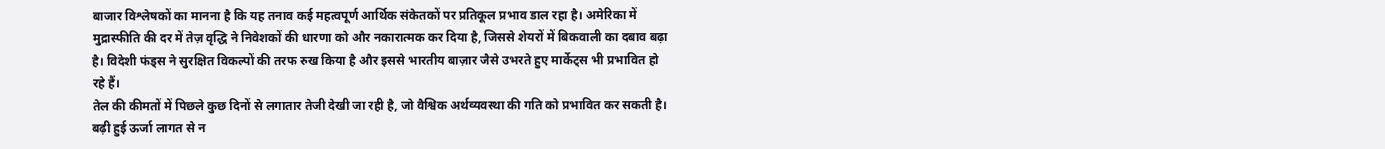बाजार विश्लेषकों का मानना है कि यह तनाव कई महत्वपूर्ण आर्थिक संकेतकों पर प्रतिकूल प्रभाव डाल रहा है। अमेरिका में मुद्रास्फीति की दर में तेज़ वृद्धि ने निवेशकों की धारणा को और नकारात्मक कर दिया है, जिससे शेयरों में बिकवाली का दबाव बढ़ा है। विदेशी फंड्स ने सुरक्षित विकल्पों की तरफ रुख किया है और इससे भारतीय बाज़ार जैसे उभरते हुए मार्केट्स भी प्रभावित हो रहे हैं।
तेल की कीमतों में पिछले कुछ दिनों से लगातार तेजी देखी जा रही है, जो वैश्विक अर्थव्यवस्था की गति को प्रभावित कर सकती है। बढ़ी हुई ऊर्जा लागत से न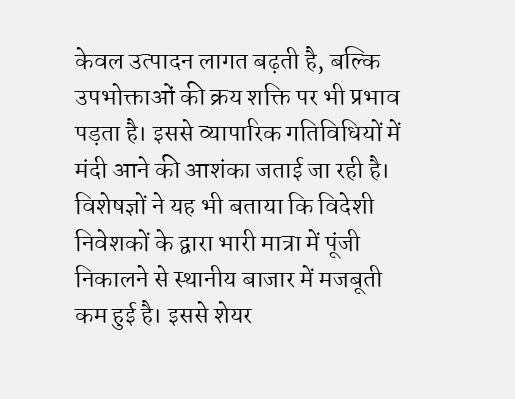केवल उत्पादन लागत बढ़ती है, बल्कि उपभोक्ताओं की क्रय शक्ति पर भी प्रभाव पड़ता है। इससे व्यापारिक गतिविधियों में मंदी आने की आशंका जताई जा रही है।
विशेषज्ञों ने यह भी बताया कि विदेशी निवेशकों के द्वारा भारी मात्रा में पूंजी निकालने से स्थानीय बाजार में मजबूती कम हुई है। इससे शेयर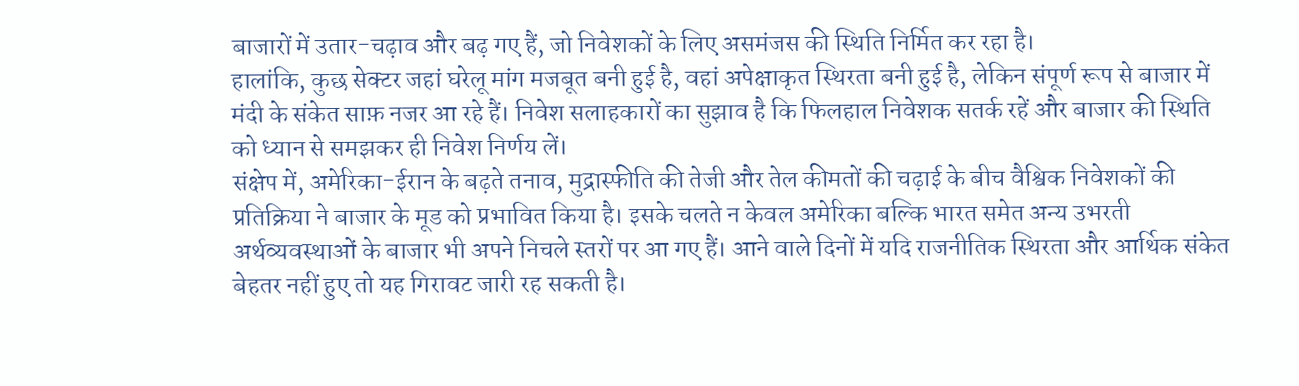बाजारों में उतार-चढ़ाव और बढ़ गए हैं, जो निवेशकों के लिए असमंजस की स्थिति निर्मित कर रहा है।
हालांकि, कुछ सेक्टर जहां घरेलू मांग मजबूत बनी हुई है, वहां अपेक्षाकृत स्थिरता बनी हुई है, लेकिन संपूर्ण रूप से बाजार में मंदी के संकेत साफ़ नजर आ रहे हैं। निवेश सलाहकारों का सुझाव है कि फिलहाल निवेशक सतर्क रहें और बाजार की स्थिति को ध्यान से समझकर ही निवेश निर्णय लें।
संक्षेप में, अमेरिका-ईरान के बढ़ते तनाव, मुद्रास्फीति की तेजी और तेल कीमतों की चढ़ाई के बीच वैश्विक निवेशकों की प्रतिक्रिया ने बाजार के मूड को प्रभावित किया है। इसके चलते न केवल अमेरिका बल्कि भारत समेत अन्य उभरती अर्थव्यवस्थाओं के बाजार भी अपने निचले स्तरों पर आ गए हैं। आने वाले दिनों में यदि राजनीतिक स्थिरता और आर्थिक संकेत बेहतर नहीं हुए तो यह गिरावट जारी रह सकती है।